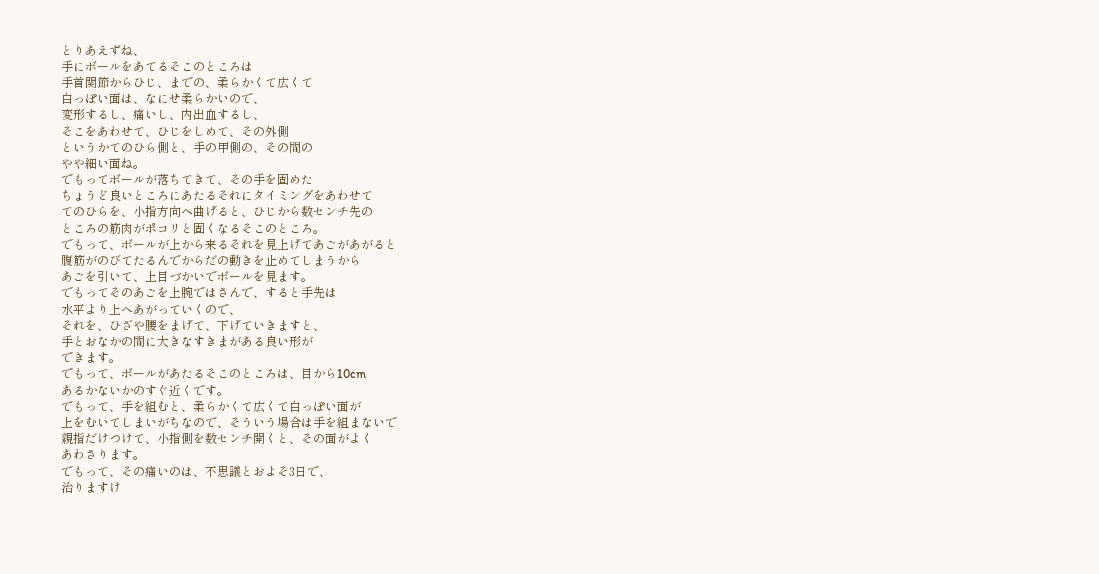とりあえずね、
手にボールをあてるそこのところは
手首関節からひじ、までの、柔らかくて広くて
白っぽい面は、なにせ柔らかいので、
変形するし、痛いし、内出血するし、
そこをあわせて、ひじをしめて、その外側
というかてのひら側と、手の甲側の、その間の
やや細い面ね。
でもってボールが落ちてきて、その手を固めた
ちょうど良いところにあたるそれにタイミングをあわせて
てのひらを、小指方向へ曲げると、ひじから数センチ先の
ところの筋肉がポコリと固くなるそこのところ。
でもって、ボールが上から来るそれを見上げてあごがあがると
腹筋がのびてたるんでからだの動きを止めてしまうから
あごを引いて、上目づかいでボールを見ます。
でもってそのあごを上腕ではさんで、すると手先は
水平より上へあがっていくので、
それを、ひざや腰をまげて、下げていきますと、
手とおなかの間に大きなすきまがある良い形が
できます。
でもって、ボールがあたるそこのところは、目から10cm
あるかないかのすぐ近くです。
でもって、手を組むと、柔らかくて広くて白っぽい面が
上をむいてしまいがちなので、そういう場合は手を組まないで
親指だけつけて、小指側を数センチ開くと、その面がよく
あわさります。
でもって、その痛いのは、不思議とおよそ3日で、
治りますけ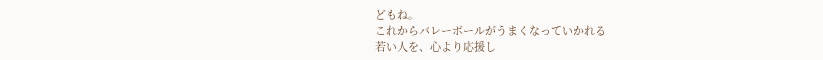どもね。
これからバレーボールがうまくなっていかれる
若い人を、心より応援し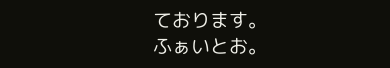ております。
ふぁいとお。